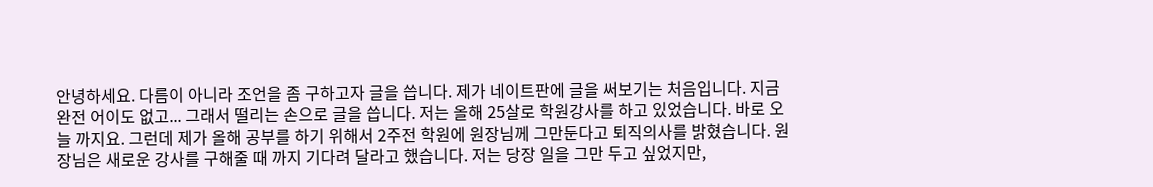안녕하세요. 다름이 아니라 조언을 좀 구하고자 글을 씁니다. 제가 네이트판에 글을 써보기는 처음입니다. 지금 완전 어이도 없고... 그래서 떨리는 손으로 글을 씁니다. 저는 올해 25살로 학원강사를 하고 있었습니다. 바로 오늘 까지요. 그런데 제가 올해 공부를 하기 위해서 2주전 학원에 원장님께 그만둔다고 퇴직의사를 밝혔습니다. 원장님은 새로운 강사를 구해줄 때 까지 기다려 달라고 했습니다. 저는 당장 일을 그만 두고 싶었지만,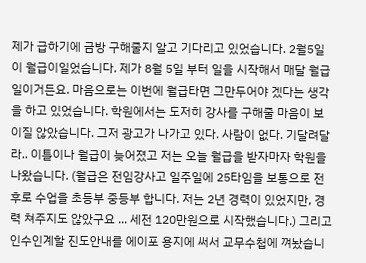제가 급하기에 금방 구해줄지 알고 기다리고 있었습니다. 2월5일이 월급이일었습니다. 제가 8월 5일 부터 일을 시작해서 매달 월급일이거든요. 마음으로는 이번에 월급타면 그만두어야 겠다는 생각을 하고 있었습니다. 학원에서는 도저히 강사를 구해줄 마음이 보이질 않았습니다. 그저 광고가 나가고 있다. 사람이 없다. 기달려달라.. 이틀이나 월급이 늦어졌고 저는 오늘 월급을 받자마자 학원을 나왔습니다. (월급은 전임강사고 일주일에 25타임을 보통으로 전후로 수업을 초등부 중등부 합니다. 저는 2년 경력이 있었지만, 경력 쳐주지도 않았구요 ... 세전 120만원으로 시작했습니다.) 그리고 인수인계할 진도안내를 에이포 용지에 써서 교무수첩에 껴놨습니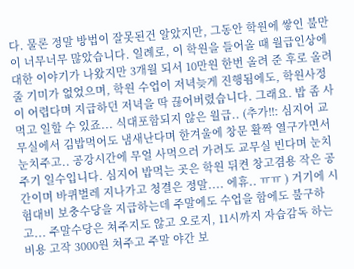다. 물론 정말 방법이 잘못된건 알았지만, 그동안 학원에 쌓인 불만이 너무너무 많았습니다. 일례로, 이 학원을 들어올 때 월급인상에 대한 이야기가 나왔지만 3개월 되서 10만원 한번 올려 준 후로 올려줄 기미가 없었으며, 학원 수업이 저녁늦게 진행됨에도, 학원사정이 어렵다며 지급하던 저녁을 딱 끊어버렸습니다. 그래요. 밥 좀 사먹고 일할 수 있죠... 식대포함되지 않은 월급.. (추가!!: 심지어 교무실에서 김밥먹어도 냄새난다며 한겨울에 창문 활짝 열구가면서 눈치주고.. 공강시간에 무얼 사먹으러 가려도 교무실 빈다며 눈치주기 일수입니다. 심지어 밥먹는 곳은 학원 뒤켠 창고겸용 작은 공간이며 바퀴벌레 지나가고 청결은 정말.... 에휴.. ㅠㅠ ) 거기에 시험대비 보충수당을 지급하는데 주말에도 수업을 함에도 불구하고... 주말수당은 쳐주지도 않고 오로지, 11시까지 자습감독 하는 비용 고작 3000원 쳐주고 주말 야간 보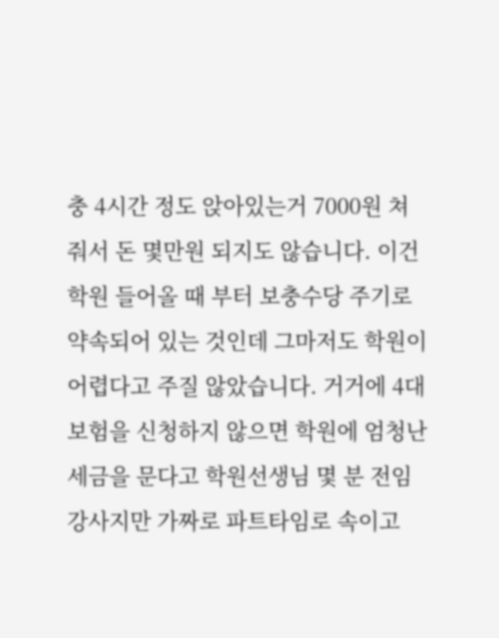충 4시간 정도 앉아있는거 7000원 쳐줘서 돈 몇만원 되지도 않습니다. 이건 학원 들어올 때 부터 보충수당 주기로 약속되어 있는 것인데 그마저도 학원이 어렵다고 주질 않았습니다. 거거에 4대보험을 신청하지 않으면 학원에 엄청난 세금을 문다고 학원선생님 몇 분 전임강사지만 가짜로 파트타임로 속이고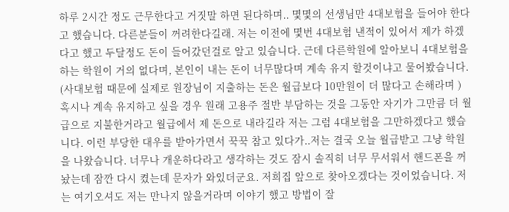하루 2시간 정도 근무한다고 거짓말 하면 된다하며.. 몇몇의 선생님만 4대보험을 들어야 한다고 했습니다. 다른분들이 꺼려한다길래. 저는 이전에 몇번 4대보험 낸적이 있어서 제가 하겠다고 했고 두달정도 돈이 들어갔던걸로 알고 있습니다. 근데 다른학원에 알아보니 4대보험을 하는 학원이 거의 없다며, 본인이 내는 돈이 너무많다며 계속 유지 할것이냐고 물어봤습니다. (사대보험 때문에 실제로 원장님이 지출하는 돈은 월급보다 10만원이 더 많다고 손해라며 ) 혹시나 계속 유지하고 싶을 경우 원래 고용주 절반 부담하는 것을 그동안 자기가 그만큼 더 월급으로 지불한거라고 월급에서 제 돈으로 내라길라 저는 그럼 4대보험을 그만하겠다고 했습니다. 이런 부당한 대우를 받아가면서 꾹꾹 참고 있다가..저는 결국 오늘 월급받고 그냥 학원을 나왔습니다. 너무나 개운하다라고 생각하는 것도 잠시 솔직히 너무 무서워서 핸드폰을 꺼놨는데 잠깐 다시 켰는데 문자가 와있더군요. 저희집 앞으로 찾아오겠다는 것이었습니다. 저는 여기오셔도 저는 만나지 않을거라며 이야기 했고 방법이 잘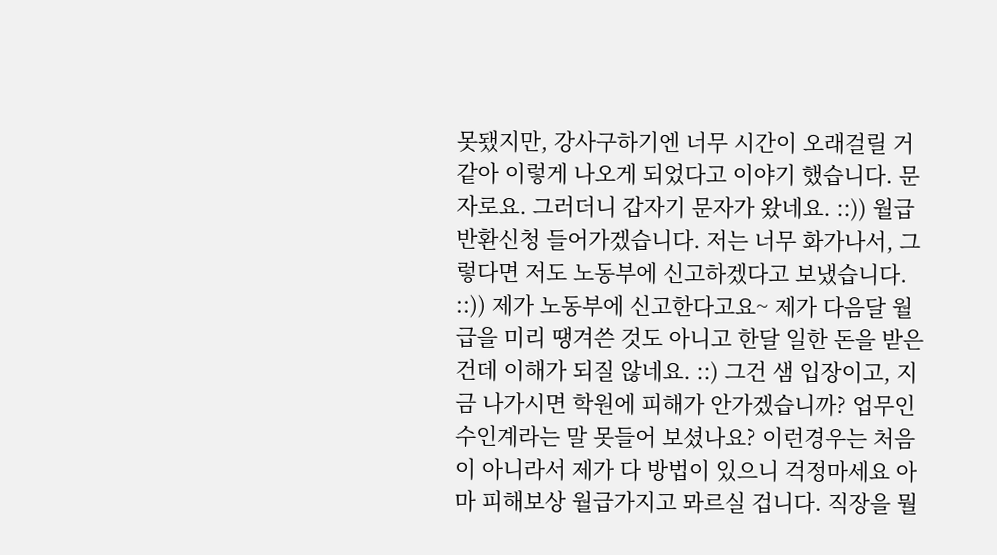못됐지만, 강사구하기엔 너무 시간이 오래걸릴 거 같아 이렇게 나오게 되었다고 이야기 했습니다. 문자로요. 그러더니 갑자기 문자가 왔네요. ::)) 월급반환신청 들어가겠습니다. 저는 너무 화가나서, 그렇다면 저도 노동부에 신고하겠다고 보냈습니다. ::)) 제가 노동부에 신고한다고요~ 제가 다음달 월급을 미리 땡겨쓴 것도 아니고 한달 일한 돈을 받은건데 이해가 되질 않네요. ::) 그건 샘 입장이고, 지금 나가시면 학원에 피해가 안가겠습니까? 업무인수인계라는 말 못들어 보셨나요? 이런경우는 처음이 아니라서 제가 다 방법이 있으니 걱정마세요 아마 피해보상 월급가지고 뫄르실 겁니다. 직장을 뭘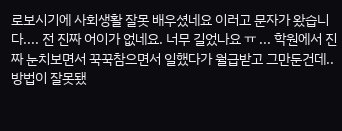로보시기에 사회생활 잘못 배우셨네요 이러고 문자가 왔습니다.... 전 진짜 어이가 없네요. 너무 길었나요 ㅠ ... 학원에서 진짜 눈치보면서 꾹꾹참으면서 일했다가 월급받고 그만둔건데.. 방법이 잘못됐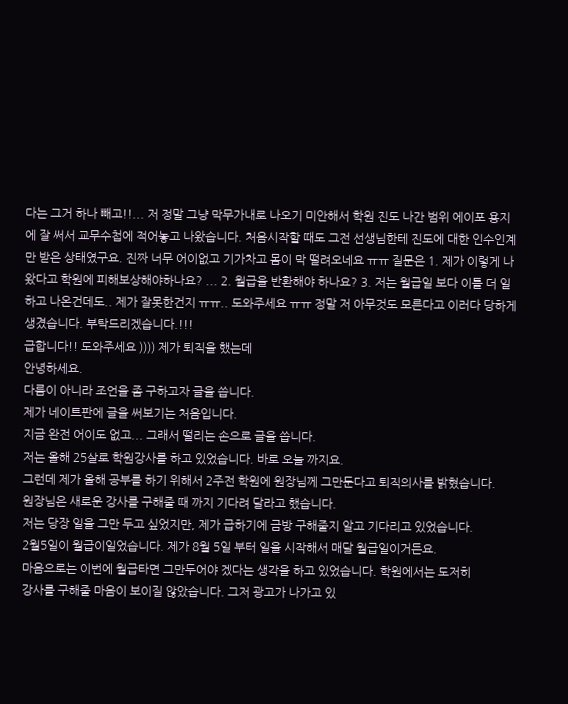다는 그거 하나 빼고!!... 저 정말 그냥 막무가내로 나오기 미안해서 학원 진도 나간 범위 에이포 용지에 잘 써서 교무수첩에 적어놓고 나왔습니다. 처음시작할 때도 그전 선생님한테 진도에 대한 인수인계만 받은 상태였구요. 진짜 너무 어이없고 기가차고 몸이 막 떨려오네요 ㅠㅠ 질문은 1. 제가 이렇게 나왔다고 학원에 피해보상해야하나요? ... 2. 월급을 반환해야 하나요? 3. 저는 월급일 보다 이틀 더 일하고 나온건데도.. 제가 잘못한건지 ㅠㅠ.. 도와주세요 ㅠㅠ 정말 저 아무것도 모른다고 이러다 당하게 생겼습니다. 부탁드리겠습니다.!!!
급합니다!! 도와주세요 )))) 제가 퇴직을 했는데
안녕하세요.
다름이 아니라 조언을 좀 구하고자 글을 씁니다.
제가 네이트판에 글을 써보기는 처음입니다.
지금 완전 어이도 없고... 그래서 떨리는 손으로 글을 씁니다.
저는 올해 25살로 학원강사를 하고 있었습니다. 바로 오늘 까지요.
그런데 제가 올해 공부를 하기 위해서 2주전 학원에 원장님께 그만둔다고 퇴직의사를 밝혔습니다.
원장님은 새로운 강사를 구해줄 때 까지 기다려 달라고 했습니다.
저는 당장 일을 그만 두고 싶었지만, 제가 급하기에 금방 구해줄지 알고 기다리고 있었습니다.
2월5일이 월급이일었습니다. 제가 8월 5일 부터 일을 시작해서 매달 월급일이거든요.
마음으로는 이번에 월급타면 그만두어야 겠다는 생각을 하고 있었습니다. 학원에서는 도저히
강사를 구해줄 마음이 보이질 않았습니다. 그저 광고가 나가고 있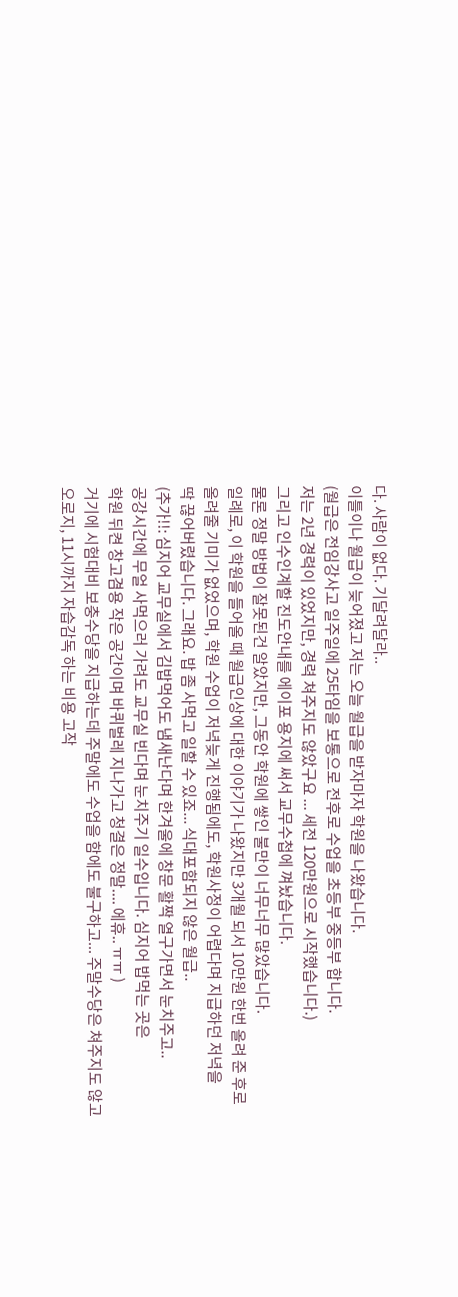다. 사람이 없다. 기달려달라..
이틀이나 월급이 늦어졌고 저는 오늘 월급을 받자마자 학원을 나왔습니다.
(월급은 전임강사고 일주일에 25타임을 보통으로 전후로 수업을 초등부 중등부 합니다.
저는 2년 경력이 있었지만, 경력 쳐주지도 않았구요 ... 세전 120만원으로 시작했습니다.)
그리고 인수인계할 진도안내를 에이포 용지에 써서 교무수첩에 껴놨습니다.
물론 정말 방법이 잘못된건 알았지만, 그동안 학원에 쌓인 불만이 너무너무 많았습니다.
일례로, 이 학원을 들어올 때 월급인상에 대한 이야기가 나왔지만 3개월 되서 10만원 한번 올려 준 후로
올려줄 기미가 없었으며, 학원 수업이 저녁늦게 진행됨에도, 학원사정이 어렵다며 지급하던 저녁을
딱 끊어버렸습니다. 그래요. 밥 좀 사먹고 일할 수 있죠... 식대포함되지 않은 월급..
(추가!!: 심지어 교무실에서 김밥먹어도 냄새난다며 한겨울에 창문 활짝 열구가면서 눈치주고..
공강시간에 무얼 사먹으러 가려도 교무실 빈다며 눈치주기 일수입니다. 심지어 밥먹는 곳은
학원 뒤켠 창고겸용 작은 공간이며 바퀴벌레 지나가고 청결은 정말.... 에휴.. ㅠㅠ )
거기에 시험대비 보충수당을 지급하는데 주말에도 수업을 함에도 불구하고... 주말수당은 쳐주지도 않고
오로지, 11시까지 자습감독 하는 비용 고작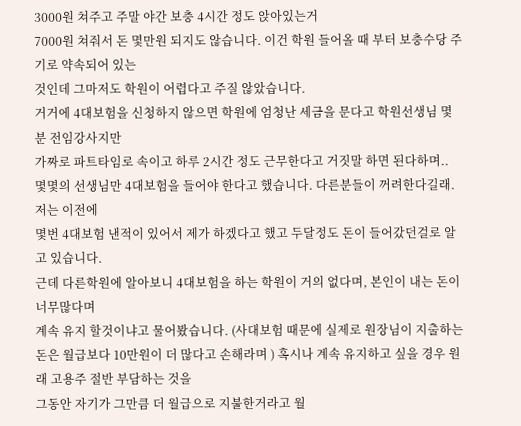3000원 쳐주고 주말 야간 보충 4시간 정도 앉아있는거
7000원 쳐줘서 돈 몇만원 되지도 않습니다. 이건 학원 들어올 때 부터 보충수당 주기로 약속되어 있는
것인데 그마저도 학원이 어렵다고 주질 않았습니다.
거거에 4대보험을 신청하지 않으면 학원에 엄청난 세금을 문다고 학원선생님 몇 분 전임강사지만
가짜로 파트타임로 속이고 하루 2시간 정도 근무한다고 거짓말 하면 된다하며..
몇몇의 선생님만 4대보험을 들어야 한다고 했습니다. 다른분들이 꺼려한다길래. 저는 이전에
몇번 4대보험 낸적이 있어서 제가 하겠다고 했고 두달정도 돈이 들어갔던걸로 알고 있습니다.
근데 다른학원에 알아보니 4대보험을 하는 학원이 거의 없다며, 본인이 내는 돈이 너무많다며
계속 유지 할것이냐고 물어봤습니다. (사대보험 때문에 실제로 원장님이 지출하는 돈은 월급보다 10만원이 더 많다고 손해라며 ) 혹시나 계속 유지하고 싶을 경우 원래 고용주 절반 부담하는 것을
그동안 자기가 그만큼 더 월급으로 지불한거라고 월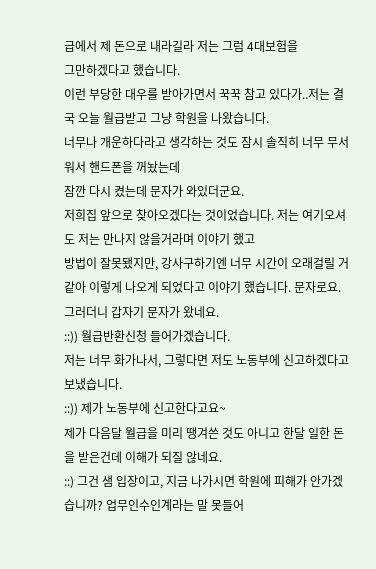급에서 제 돈으로 내라길라 저는 그럼 4대보험을
그만하겠다고 했습니다.
이런 부당한 대우를 받아가면서 꾹꾹 참고 있다가..저는 결국 오늘 월급받고 그냥 학원을 나왔습니다.
너무나 개운하다라고 생각하는 것도 잠시 솔직히 너무 무서워서 핸드폰을 꺼놨는데
잠깐 다시 켰는데 문자가 와있더군요.
저희집 앞으로 찾아오겠다는 것이었습니다. 저는 여기오셔도 저는 만나지 않을거라며 이야기 했고
방법이 잘못됐지만, 강사구하기엔 너무 시간이 오래걸릴 거 같아 이렇게 나오게 되었다고 이야기 했습니다. 문자로요.
그러더니 갑자기 문자가 왔네요.
::)) 월급반환신청 들어가겠습니다.
저는 너무 화가나서, 그렇다면 저도 노동부에 신고하겠다고 보냈습니다.
::)) 제가 노동부에 신고한다고요~
제가 다음달 월급을 미리 땡겨쓴 것도 아니고 한달 일한 돈을 받은건데 이해가 되질 않네요.
::) 그건 샘 입장이고, 지금 나가시면 학원에 피해가 안가겠습니까? 업무인수인계라는 말 못들어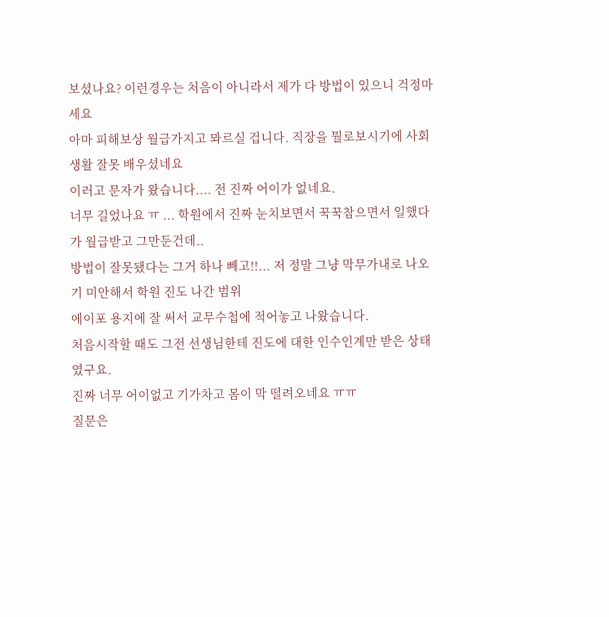보셨나요? 이런경우는 처음이 아니라서 제가 다 방법이 있으니 걱정마세요
아마 피해보상 월급가지고 뫄르실 겁니다. 직장을 뭘로보시기에 사회생활 잘못 배우셨네요
이러고 문자가 왔습니다.... 전 진짜 어이가 없네요.
너무 길었나요 ㅠ ... 학원에서 진짜 눈치보면서 꾹꾹참으면서 일했다가 월급받고 그만둔건데..
방법이 잘못됐다는 그거 하나 빼고!!... 저 정말 그냥 막무가내로 나오기 미안해서 학원 진도 나간 범위
에이포 용지에 잘 써서 교무수첩에 적어놓고 나왔습니다.
처음시작할 때도 그전 선생님한테 진도에 대한 인수인계만 받은 상태였구요.
진짜 너무 어이없고 기가차고 몸이 막 떨려오네요 ㅠㅠ
질문은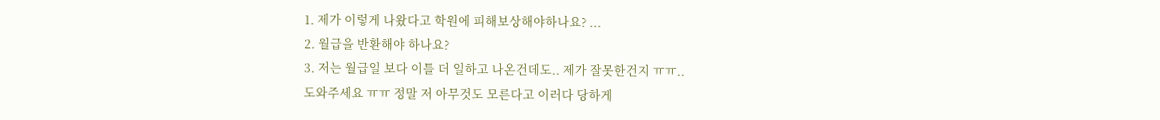1. 제가 이렇게 나왔다고 학원에 피해보상해야하나요? ...
2. 월급을 반환해야 하나요?
3. 저는 월급일 보다 이틀 더 일하고 나온건데도.. 제가 잘못한건지 ㅠㅠ..
도와주세요 ㅠㅠ 정말 저 아무것도 모른다고 이러다 당하게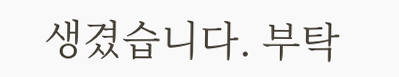생겼습니다. 부탁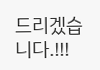드리겠습니다.!!!